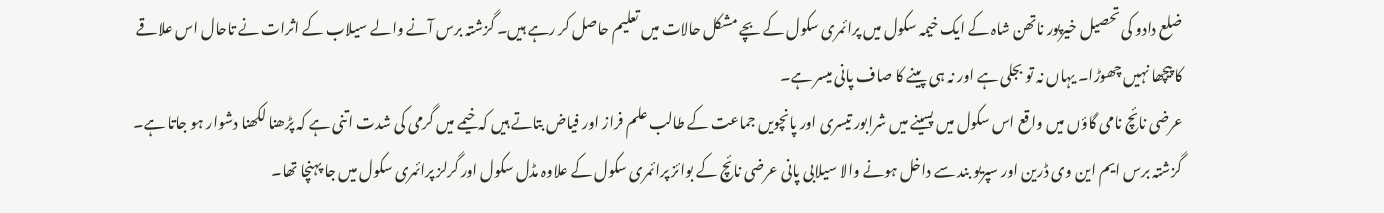ضلع دادو کی تحصیل خیرپور ناتھن شاہ کے ایک خیمہ سکول میں پرائمری سکول کے بچے مشکل حالات میں تعلیم حاصل کر رہے ہیں۔ گزشتہ برس آنے والے سیلاب کے اثرات نے تاحال اس علاقے کا پیچھا نہیں چھوڑا۔ یہاں نہ تو بجلی ہے اور نہ ہی پینے کا صاف پانی میسر ہے۔
عرضی نائچ نامی گاؤں میں واقع اس سکول میں پسینے میں شرابور تیسری اور پانچویں جماعت کے طالب علم فراز اور فیاض بتاتے ہیں کہ خیمے میں گرمی کی شدت اتنی ہے کہ پڑھنا لکھنا دشوار ہو جاتا ہے۔
گزشتہ برس ایم این وی ڈرین اور سپریو بند سے داخل ہونے والا سیلابی پانی عرضی نائچ کے بوائز پرائمری سکول کے علاوہ مڈل سکول اور گرلز پرائمری سکول میں جا پہنچا تھا۔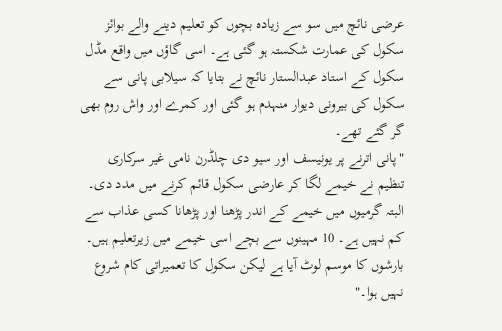عرضی نائچ میں سو سے زیادہ بچوں کو تعلیم دینے والے بوائز سکول کی عمارت شکستہ ہو گئی ہے۔ اسی گاؤں میں واقع مڈل سکول کے استاد عبدالستار نائچ نے بتایا کہ سیلابی پانی سے سکول کی بیرونی دیوار منہدم ہو گئی اور کمرے اور واش روم بھی گر گئے تھے۔
"پانی اترنے پر یونیسف اور سیو دی چلڈرن نامی غیر سرکاری تنظیم نے خیمے لگا کر عارضی سکول قائم کرنے میں مدد دی۔ البتہ گرمیوں میں خیمے کے اندر پڑھنا اور پڑھانا کسی عذاب سے کم نہیں ہے۔ 10 مہینوں سے بچے اسی خیمے میں زیرتعلیم ہیں۔ بارشوں کا موسم لوٹ آیا ہے لیکن سکول کا تعمیراتی کام شروع نہیں ہوا۔"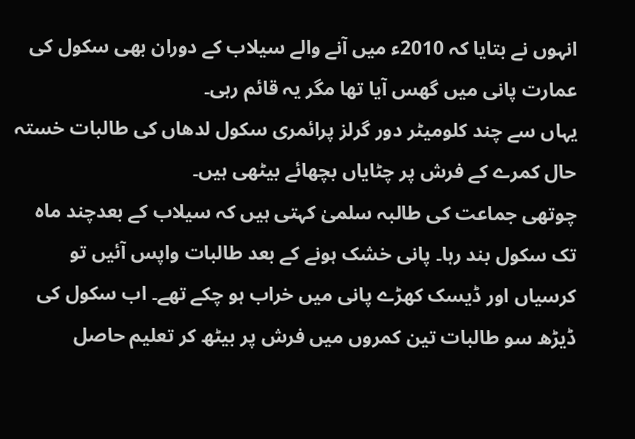انہوں نے بتایا کہ 2010ء میں آنے والے سیلاب کے دوران بھی سکول کی عمارت پانی میں گھس آیا تھا مگر یہ قائم رہی۔
یہاں سے چند کلومیٹر دور گرلز پرائمری سکول لدھاں کی طالبات خستہ حال کمرے کے فرش پر چٹایاں بچھائے بیٹھی ہیں۔
چوتھی جماعت کی طالبہ سلمیٰ کہتی ہیں کہ سیلاب کے بعدچند ماہ تک سکول بند رہا۔ پانی خشک ہونے کے بعد طالبات واپس آئیں تو کرسیاں اور ڈیسک کھڑے پانی میں خراب ہو چکے تھے۔ اب سکول کی ڈیڑھ سو طالبات تین کمروں میں فرش پر بیٹھ کر تعلیم حاصل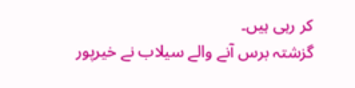کر رہی ہیں۔
گزشتہ برس آنے والے سیلاب نے خیرپور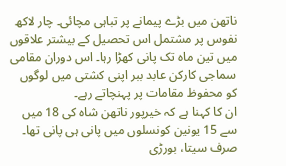ناتھن میں بڑے پیمانے پر تباہی مچائی۔ چار لاکھ نفوس پر مشتمل اس تحصیل کے بیشتر علاقوں میں تین ماہ تک پانی کھڑا رہا۔ اس دوران مقامی سماجی کارکن عابد ببر اپنی کشتی میں لوگوں کو محفوظ مقامات پر پہنچاتے رہے۔
ان کا کہنا ہے کہ خیرپور ناتھن شاہ کی 18 میں سے 15 یونین کونسلوں میں پانی ہی پانی تھا۔ صرف سیتا، بورڑی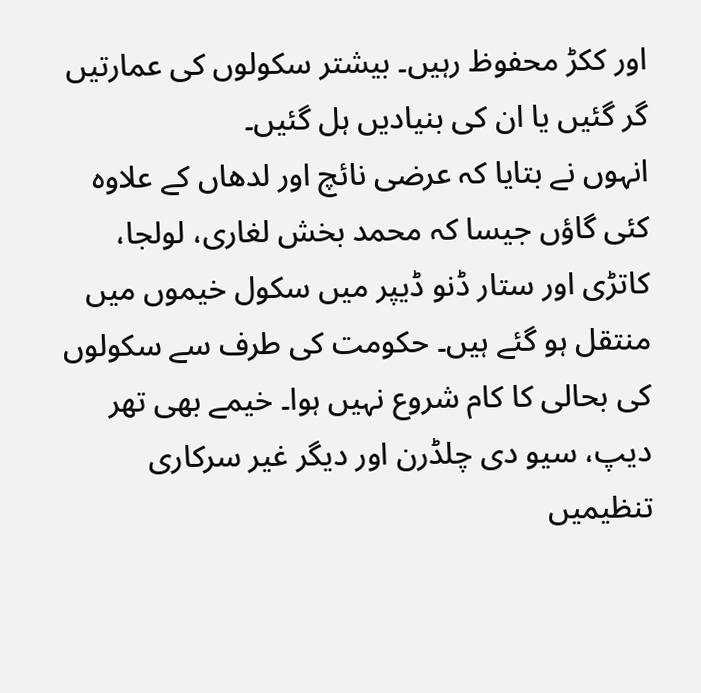اور ککڑ محفوظ رہیں۔ بیشتر سکولوں کی عمارتیں گر گئیں یا ان کی بنیادیں ہل گئیں۔
انہوں نے بتایا کہ عرضی نائچ اور لدھاں کے علاوہ کئی گاؤں جیسا کہ محمد بخش لغاری، لولجا، کاتڑی اور ستار ڈنو ڈیپر میں سکول خیموں میں منتقل ہو گئے ہیں۔ حکومت کی طرف سے سکولوں کی بحالی کا کام شروع نہیں ہوا۔ خیمے بھی تھر دیپ، سیو دی چلڈرن اور دیگر غیر سرکاری تنظیمیں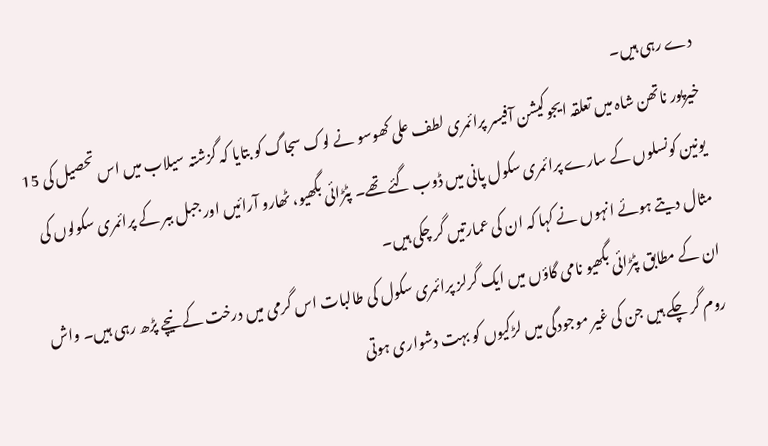دے رہی ہیں۔
خیرپور ناتھن شاہ میں تعلقہ ایجوکیشن آفیسر پرائمری لطف علی کھوسو نے لوک سجاگ کو بتایا کہ گزشتہ سیلاب میں اس تحصیل کی 15 یونین کونسلوں کے سارے پرائمری سکول پانی میں ڈوب گئے تھے۔ پٹڑائی بگھیو، ٹھارو آرائیں اور جبل ببر کے پرائمری سکولوں کی مثال دیتے ہوئے انہوں نے کہا کہ ان کی عمارتیں گر چکی ہیں۔
ان کے مطابق پٹڑائی بگھیو نامی گاؤں میں ایک گرلز پرائمری سکول کی طالبات اس گرمی میں درخت کے نیچے پڑھ رہی ہیں۔ واش روم گر چکے ہیں جن کی غیر موجودگی میں لڑکیوں کو بہت دشواری ہوتی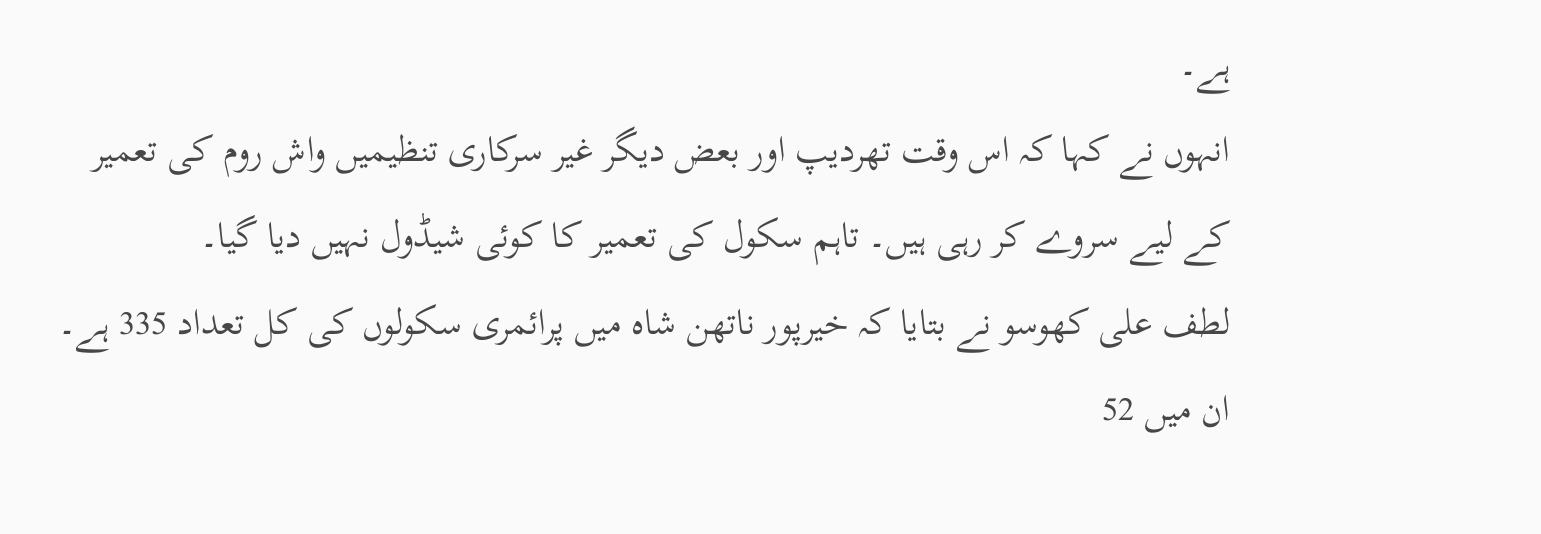ہے۔
انہوں نے کہا کہ اس وقت تھردیپ اور بعض دیگر غیر سرکاری تنظیمیں واش روم کی تعمیر کے لیے سروے کر رہی ہیں۔ تاہم سکول کی تعمیر کا کوئی شیڈول نہیں دیا گیا۔
لطف علی کھوسو نے بتایا کہ خیرپور ناتھن شاہ میں پرائمری سکولوں کی کل تعداد 335 ہے۔ ان میں 52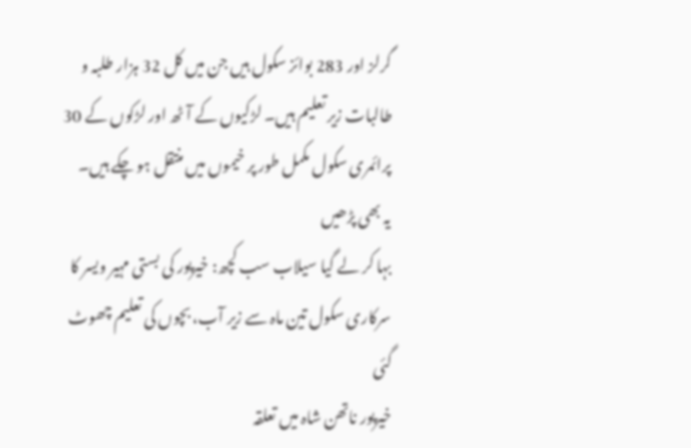گرلز اور 283 بوائز سکول ہیں جن میں کل 32 ہزار طلبہ و طالبات زیر تعلیم ہیں۔ لڑکیوں کے آٹھ اور لڑکوں کے 30 پرائمری سکول مکمل طور پر خیموں میں منتقل ہو چکے ہیں۔
یہ بھی پڑھیں
بہا کر لے گیا سیلاب سب کچھ: خیرپور کی بستی مہیر ویسر کا سرکاری سکول تین ماہ سے زیر آب، بچوں کی تعلیم چھوٹ گئی
خیرپور ناتھن شاہ میں تعلقہ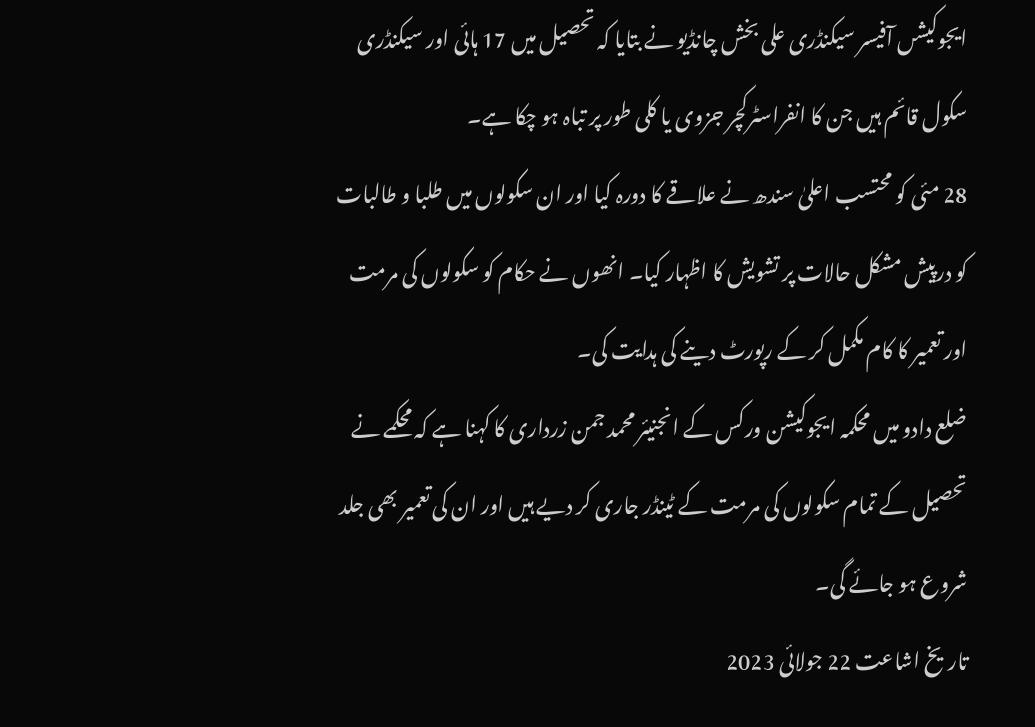ایجوکیشں آفیسر سیکنڈری علی بخش چانڈیو نے بتایا کہ تحصیل میں 17 ہائی اور سیکنڈری سکول قائم ہیں جن کا انفراسٹرکچر جزوی یا کلی طور پر تباہ ہو چکا ہے۔
28 مئی کو محتسب اعلیٰ سندھ نے علاقے کا دورہ کیا اور ان سکولوں میں طلبا و طالبات کو درپیش مشکل حالات پر تشویش کا اظہار کیا۔ انھوں نے حکام کو سکولوں کی مرمت اور تعمیر کا کام مکمل کر کے رپورٹ دینے کی ہدایت کی۔
ضلع دادو میں محکمہ ایجوکیشن ورکس کے انجنیئر محمد جمن زرداری کا کہنا ہے کہ محکمے نے تحصیل کے تمام سکولوں کی مرمت کے ٹینڈر جاری کر دیے ہیں اور ان کی تعمیر بھی جلد شروع ہو جائے گی۔
تاریخ اشاعت 22 جولائی 2023